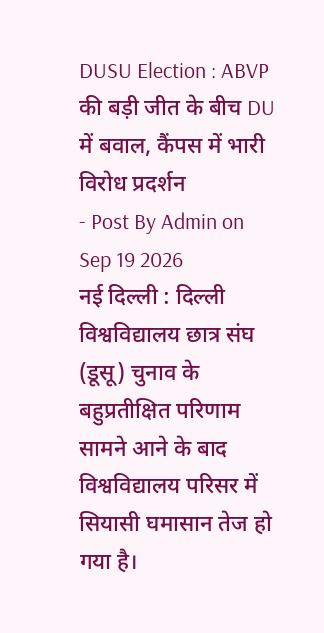DUSU Election : ABVP की बड़ी जीत के बीच DU में बवाल, कैंपस में भारी विरोध प्रदर्शन
- Post By Admin on Sep 19 2026
नई दिल्ली : दिल्ली विश्वविद्यालय छात्र संघ (डूसू) चुनाव के बहुप्रतीक्षित परिणाम सामने आने के बाद विश्वविद्यालय परिसर में सियासी घमासान तेज हो गया है।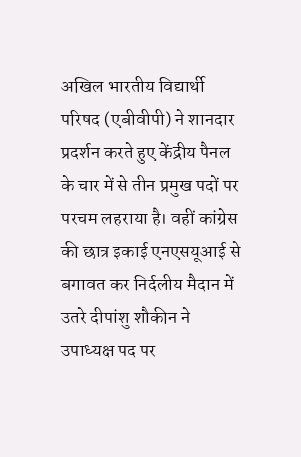अखिल भारतीय विद्यार्थी परिषद (एबीवीपी) ने शानदार प्रदर्शन करते हुए केंद्रीय पैनल के चार में से तीन प्रमुख पदों पर परचम लहराया है। वहीं कांग्रेस की छात्र इकाई एनएसयूआई से बगावत कर निर्दलीय मैदान में उतरे दीपांशु शौकीन ने उपाध्यक्ष पद पर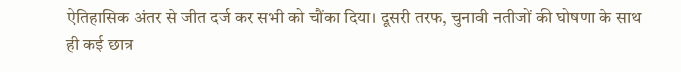ऐतिहासिक अंतर से जीत दर्ज कर सभी को चौंका दिया। दूसरी तरफ, चुनावी नतीजों की घोषणा के साथ ही कई छात्र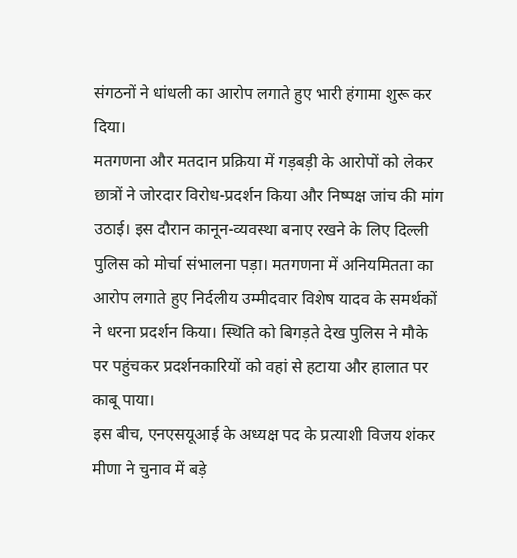संगठनों ने धांधली का आरोप लगाते हुए भारी हंगामा शुरू कर दिया।
मतगणना और मतदान प्रक्रिया में गड़बड़ी के आरोपों को लेकर छात्रों ने जोरदार विरोध-प्रदर्शन किया और निष्पक्ष जांच की मांग उठाई। इस दौरान कानून-व्यवस्था बनाए रखने के लिए दिल्ली पुलिस को मोर्चा संभालना पड़ा। मतगणना में अनियमितता का आरोप लगाते हुए निर्दलीय उम्मीदवार विशेष यादव के समर्थकों ने धरना प्रदर्शन किया। स्थिति को बिगड़ते देख पुलिस ने मौके पर पहुंचकर प्रदर्शनकारियों को वहां से हटाया और हालात पर काबू पाया।
इस बीच, एनएसयूआई के अध्यक्ष पद के प्रत्याशी विजय शंकर मीणा ने चुनाव में बड़े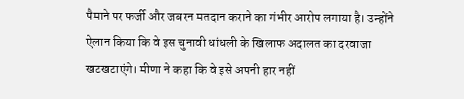पैमाने पर फर्जी और जबरन मतदान कराने का गंभीर आरोप लगाया है। उन्होंने ऐलान किया कि वे इस चुनावी धांधली के खिलाफ अदालत का दरवाजा खटखटाएंगे। मीणा ने कहा कि वे इसे अपनी हार नहीं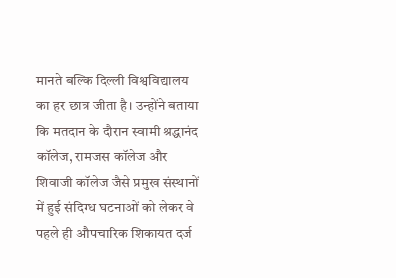मानते बल्कि दिल्ली विश्वविद्यालय का हर छात्र जीता है। उन्होंने बताया कि मतदान के दौरान स्वामी श्रद्धानंद कॉलेज, रामजस कॉलेज और शिवाजी कॉलेज जैसे प्रमुख संस्थानों में हुई संदिग्ध घटनाओं को लेकर वे पहले ही औपचारिक शिकायत दर्ज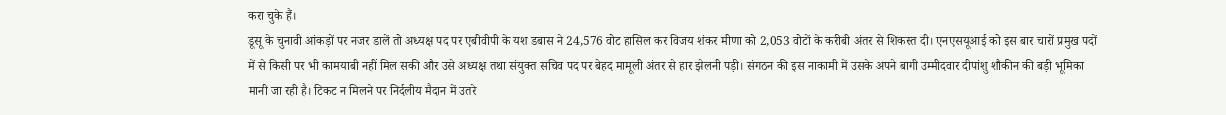करा चुके हैं।
डूसू के चुनावी आंकड़ों पर नजर डालें तो अध्यक्ष पद पर एबीवीपी के यश डबास ने 24,576 वोट हासिल कर विजय शंकर मीणा को 2,053 वोटों के करीबी अंतर से शिकस्त दी। एनएसयूआई को इस बार चारों प्रमुख पदों में से किसी पर भी कामयाबी नहीं मिल सकी और उसे अध्यक्ष तथा संयुक्त सचिव पद पर बेहद मामूली अंतर से हार झेलनी पड़ी। संगठन की इस नाकामी में उसके अपने बागी उम्मीदवार दीपांशु शौकीन की बड़ी भूमिका मानी जा रही है। टिकट न मिलने पर निर्दलीय मैदान में उतरे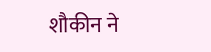शौकीन ने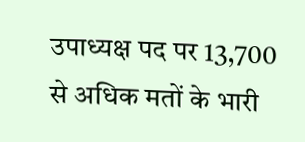उपाध्यक्ष पद पर 13,700 से अधिक मतों के भारी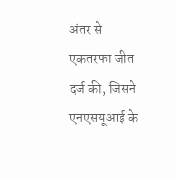अंतर से एकतरफा जीत दर्ज की, जिसने एनएसयूआई के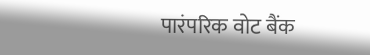पारंपरिक वोट बैंक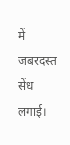में जबरदस्त सेंध लगाई।